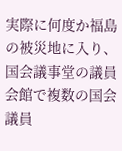実際に何度か福島の被災地に入り、国会議事堂の議員会館で複数の国会議員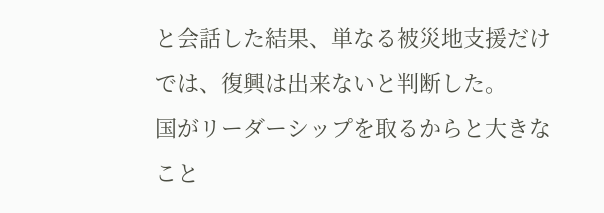と会話した結果、単なる被災地支援だけでは、復興は出来ないと判断した。
国がリーダーシップを取るからと大きなこと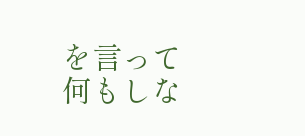を言って何もしな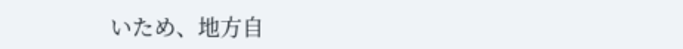いため、地方自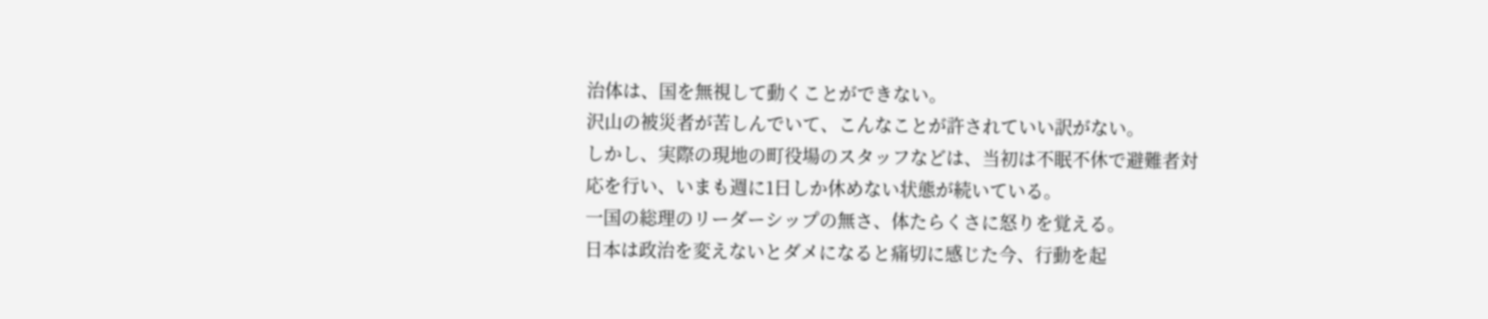治体は、国を無視して動くことができない。
沢山の被災者が苦しんでいて、こんなことが許されていい訳がない。
しかし、実際の現地の町役場のスタッフなどは、当初は不眠不休で避難者対応を行い、いまも週に1日しか休めない状態が続いている。
一国の総理のリーダーシップの無さ、体たらくさに怒りを覚える。
日本は政治を変えないとダメになると痛切に感じた今、行動を起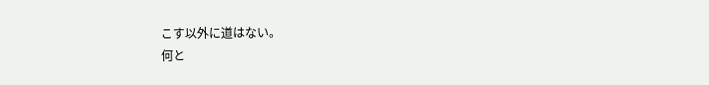こす以外に道はない。
何と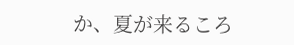か、夏が来るころ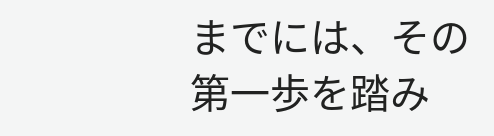までには、その第一歩を踏み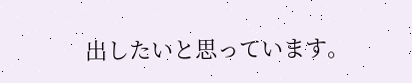出したいと思っています。